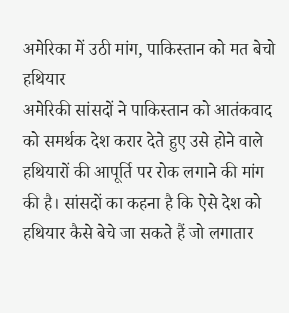अमेरिका में उठी मांग, पाकिस्तान को मत बेचो हथियार
अमेरिकी सांसदों ने पाकिस्तान को आतंकवाद को समर्थक देश करार देते हुए उसे होने वाले हथियारों की आपूर्ति पर रोक लगाने की मांग की है। सांसदों का कहना है कि ऐसे देश को हथियार कैसे बेचे जा सकते हैं जो लगातार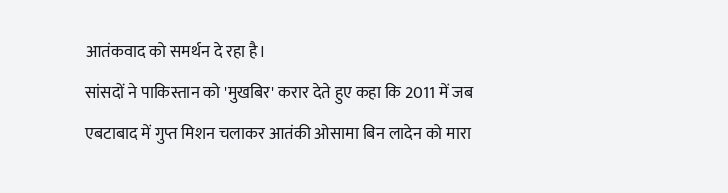आतंकवाद को समर्थन दे रहा है।
सांसदों ने पाकिस्तान को 'मुखबिर' करार देते हुए कहा कि 2011 में जब एबटाबाद में गुप्त मिशन चलाकर आतंकी ओसामा बिन लादेन को मारा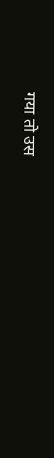गया तो उस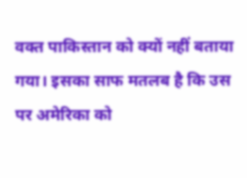वक्त पाकिस्तान को क्यों नहीं बताया गया। इसका साफ मतलब है कि उस पर अमेरिका को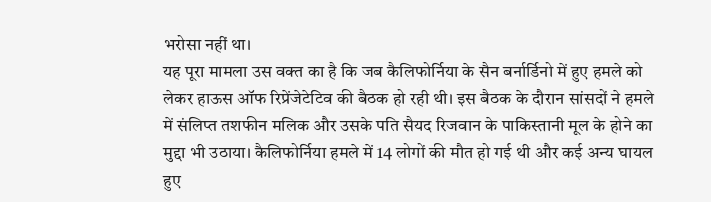भरोसा नहीं था।
यह पूरा मामला उस वक्त का है कि जब कैलिफोर्निया के सैन बर्नार्डिनो में हुए हमले को लेकर हाऊस ऑफ रिप्रेंजेटेटिव की बैठक हो रही थी। इस बैठक के दौरान सांसदों ने हमले में संलिप्त तशफीन मलिक और उसके पति सैयद रिजवान के पाकिस्तानी मूल के होने का मुद्दा भी उठाया। कैलिफोर्निया हमले में 14 लोगों की मौत हो गई थी और कई अन्य घायल हुए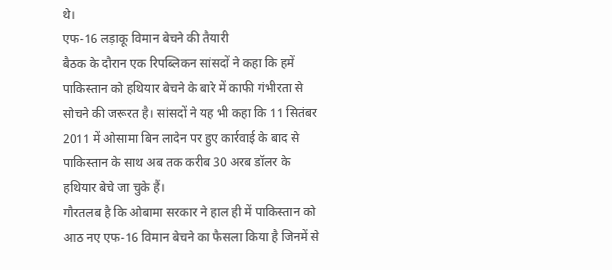थे।
एफ-16 लड़ाकू विमान बेचने की तैयारी
बैठक के दौरान एक रिपब्लिकन सांसदों ने कहा कि हमें पाकिस्तान को हथियार बेचने के बारे में काफी गंभीरता से सोचने की जरूरत है। सांसदों ने यह भी कहा कि 11 सितंबर 2011 में ओसामा बिन लादेन पर हुए कार्रवाई के बाद से पाकिस्तान के साथ अब तक करीब 30 अरब डॉलर के हथियार बेचे जा चुके हैं।
गौरतलब है कि ओबामा सरकार ने हाल ही में पाकिस्तान को आठ नए एफ-16 विमान बेचने का फैसला किया है जिनमें से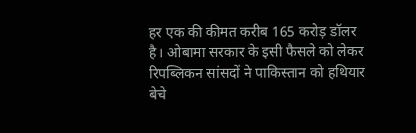हर एक की कीमत करीब 165 करोड़ डॉलर है। ओबामा सरकार के इसी फैसले को लेकर रिपब्लिकन सांसदों ने पाकिस्तान को हथियार बेचे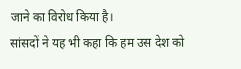जाने का विरोध किया है।
सांसदों ने यह भी कहा कि हम उस देश को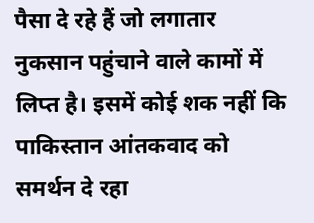पैसा दे रहे हैं जो लगातार नुकसान पहुंचाने वाले कामों में लिप्त है। इसमें कोई शक नहीं कि पाकिस्तान आंतकवाद को समर्थन दे रहा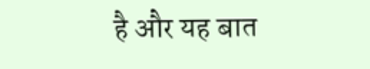है और यह बात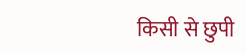किसी से छुपी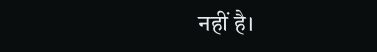नहीं है।